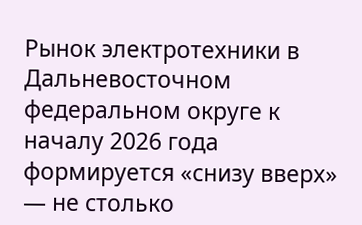Рынок электротехники в Дальневосточном федеральном округе к началу 2026 года формируется «снизу вверх» — не столько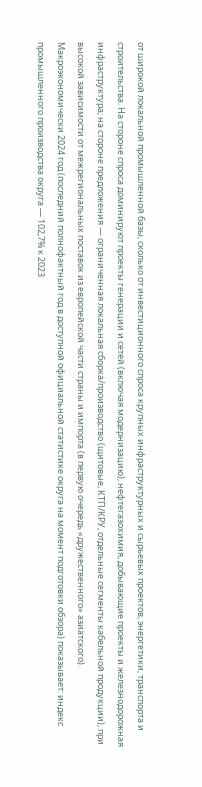от широкой локальной промышленной базы, сколько от инвестиционного спроса крупных инфраструктурных и сырьевых проектов, энергетики, транспорта и строительства. На стороне спроса доминируют проекты генерации и сетей (включая модернизацию), нефтегазохимия, добывающие проекты и железнодорожная инфраструктура; на стороне предложения — ограниченная локальная сборка/производство (щитовые, КТП/КРУ, отдельные сегменты кабельной продукции), при высокой зависимости от межрегиональных поставок из европейской части страны и импорта (в первую очередь «дружественного» азиатского).
Макроэкономически 2024 год (последний полнофактный год в доступной официальной статистике округа на момент подготовки обзора) показывает: индекс промышленного производства округа — 102,7% к 2023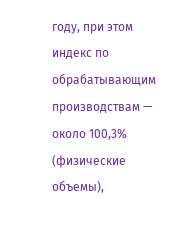году, при этом индекс по обрабатывающим производствам — около 100,3% (физические объемы),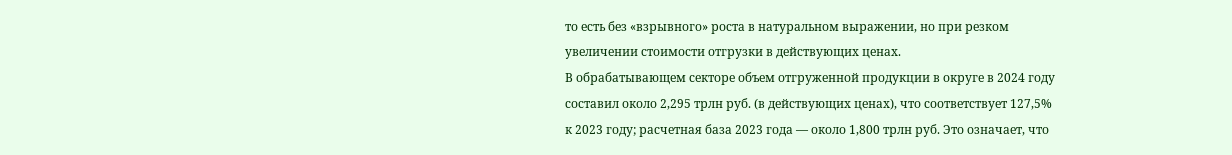то есть без «взрывного» роста в натуральном выражении, но при резком увеличении стоимости отгрузки в действующих ценах.
В обрабатывающем секторе объем отгруженной продукции в округе в 2024 году составил около 2,295 трлн руб. (в действующих ценах), что соответствует 127,5% к 2023 году; расчетная база 2023 года — около 1,800 трлн руб. Это означает, что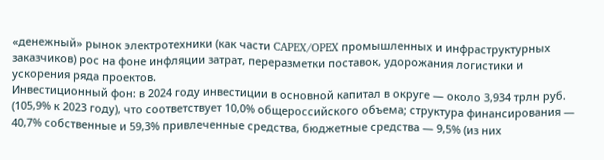«денежный» рынок электротехники (как части CAPEX/OPEX промышленных и инфраструктурных заказчиков) рос на фоне инфляции затрат, переразметки поставок, удорожания логистики и ускорения ряда проектов.
Инвестиционный фон: в 2024 году инвестиции в основной капитал в округе — около 3,934 трлн руб. (105,9% к 2023 году), что соответствует 10,0% общероссийского объема; структура финансирования — 40,7% собственные и 59,3% привлеченные средства, бюджетные средства — 9,5% (из них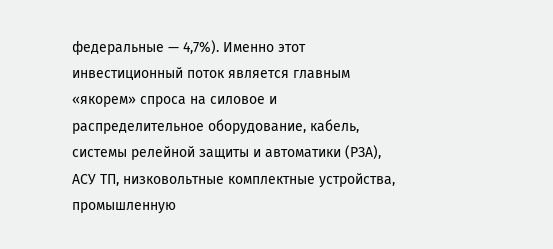федеральные — 4,7%). Именно этот инвестиционный поток является главным «якорем» спроса на силовое и распределительное оборудование, кабель, системы релейной защиты и автоматики (РЗА), АСУ ТП, низковольтные комплектные устройства, промышленную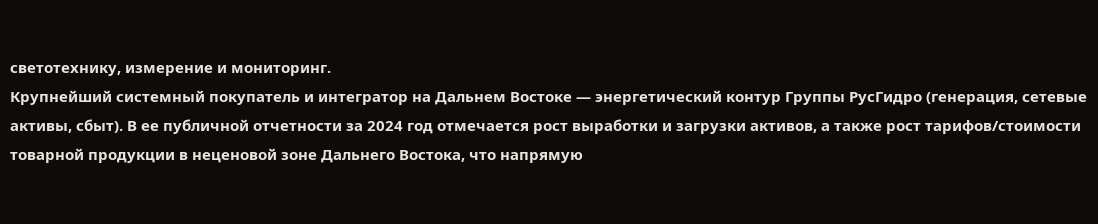светотехнику, измерение и мониторинг.
Крупнейший системный покупатель и интегратор на Дальнем Востоке — энергетический контур Группы РусГидро (генерация, сетевые активы, сбыт). В ее публичной отчетности за 2024 год отмечается рост выработки и загрузки активов, а также рост тарифов/стоимости товарной продукции в неценовой зоне Дальнего Востока, что напрямую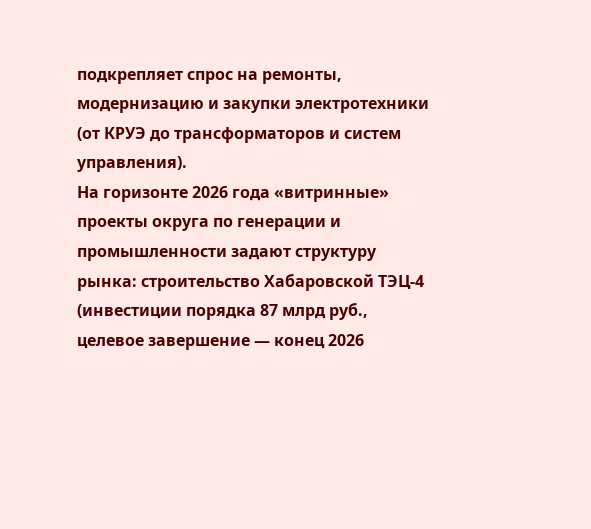подкрепляет спрос на ремонты, модернизацию и закупки электротехники (от КРУЭ до трансформаторов и систем управления).
На горизонте 2026 года «витринные» проекты округа по генерации и промышленности задают структуру рынка: строительство Хабаровской ТЭЦ‑4 (инвестиции порядка 87 млрд руб., целевое завершение — конец 2026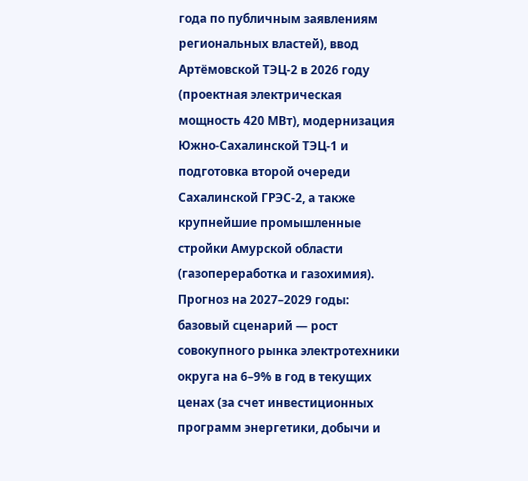года по публичным заявлениям региональных властей), ввод Артёмовской ТЭЦ‑2 в 2026 году (проектная электрическая мощность 420 МВт), модернизация Южно‑Сахалинской ТЭЦ‑1 и подготовка второй очереди Сахалинской ГРЭС‑2, а также крупнейшие промышленные стройки Амурской области (газопереработка и газохимия).
Прогноз на 2027–2029 годы: базовый сценарий — рост совокупного рынка электротехники округа на 6–9% в год в текущих ценах (за счет инвестиционных программ энергетики, добычи и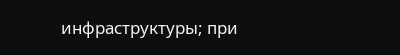инфраструктуры; при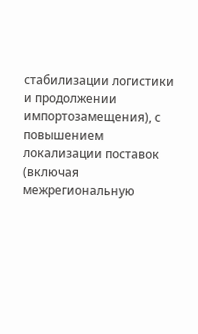стабилизации логистики и продолжении импортозамещения), с повышением локализации поставок (включая межрегиональную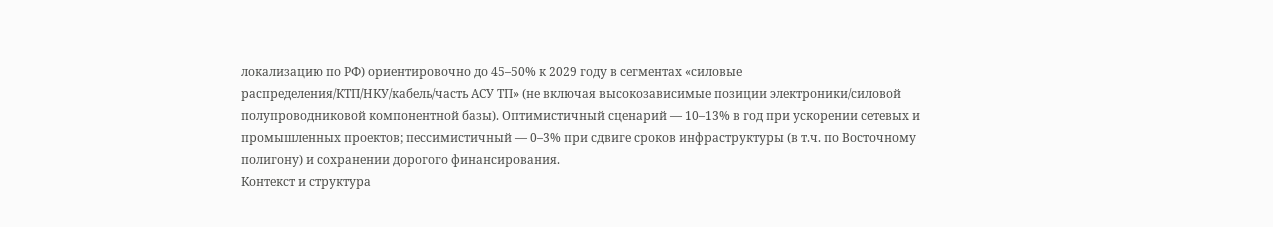локализацию по РФ) ориентировочно до 45–50% к 2029 году в сегментах «силовые распределения/КТП/НКУ/кабель/часть АСУ ТП» (не включая высокозависимые позиции электроники/силовой полупроводниковой компонентной базы). Оптимистичный сценарий — 10–13% в год при ускорении сетевых и промышленных проектов; пессимистичный — 0–3% при сдвиге сроков инфраструктуры (в т.ч. по Восточному полигону) и сохранении дорогого финансирования.
Контекст и структура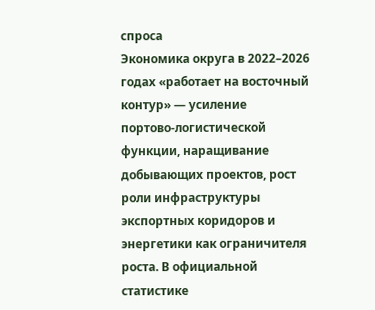спроса
Экономика округа в 2022–2026 годах «работает на восточный контур» — усиление портово‑логистической функции, наращивание добывающих проектов, рост роли инфраструктуры экспортных коридоров и энергетики как ограничителя роста. В официальной статистике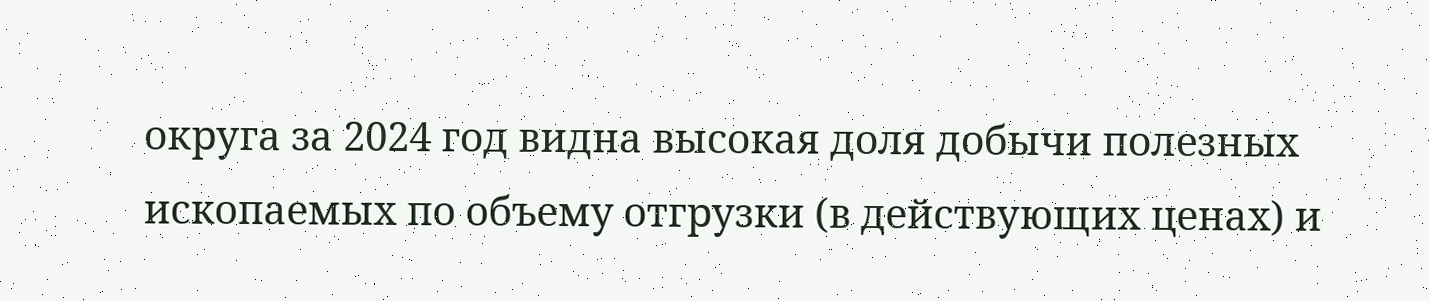округа за 2024 год видна высокая доля добычи полезных ископаемых по объему отгрузки (в действующих ценах) и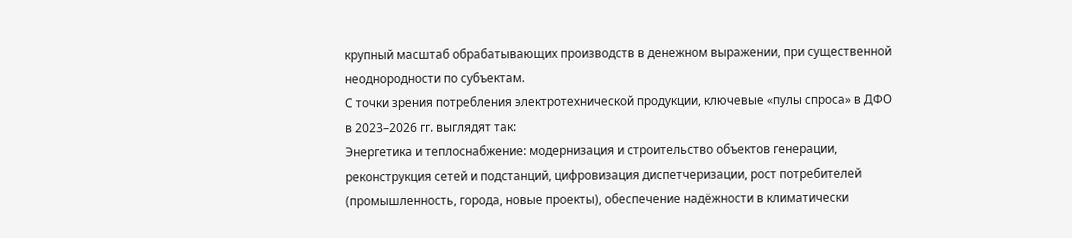крупный масштаб обрабатывающих производств в денежном выражении, при существенной неоднородности по субъектам.
С точки зрения потребления электротехнической продукции, ключевые «пулы спроса» в ДФО в 2023–2026 гг. выглядят так:
Энергетика и теплоснабжение: модернизация и строительство объектов генерации, реконструкция сетей и подстанций, цифровизация диспетчеризации, рост потребителей (промышленность, города, новые проекты), обеспечение надёжности в климатически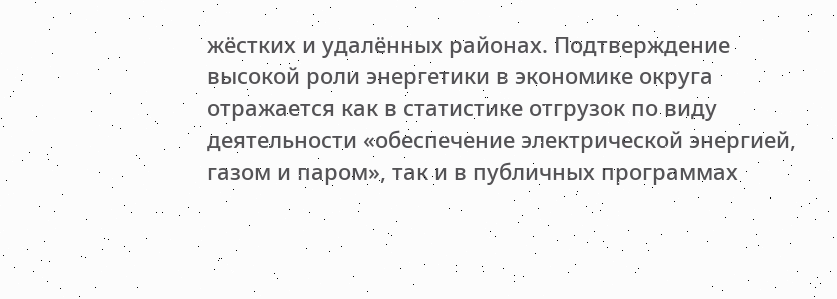жёстких и удалённых районах. Подтверждение высокой роли энергетики в экономике округа отражается как в статистике отгрузок по виду деятельности «обеспечение электрической энергией, газом и паром», так и в публичных программах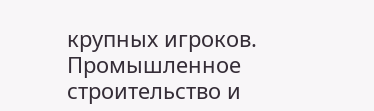крупных игроков.
Промышленное строительство и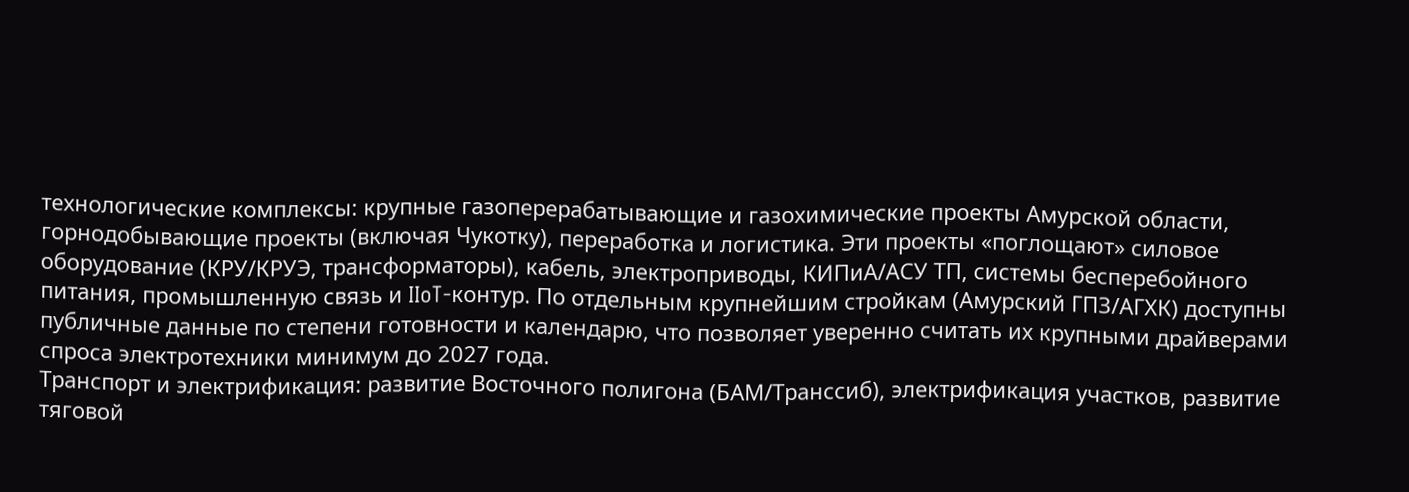технологические комплексы: крупные газоперерабатывающие и газохимические проекты Амурской области, горнодобывающие проекты (включая Чукотку), переработка и логистика. Эти проекты «поглощают» силовое оборудование (КРУ/КРУЭ, трансформаторы), кабель, электроприводы, КИПиА/АСУ ТП, системы бесперебойного питания, промышленную связь и IIoT‑контур. По отдельным крупнейшим стройкам (Амурский ГПЗ/АГХК) доступны публичные данные по степени готовности и календарю, что позволяет уверенно считать их крупными драйверами спроса электротехники минимум до 2027 года.
Транспорт и электрификация: развитие Восточного полигона (БАМ/Транссиб), электрификация участков, развитие тяговой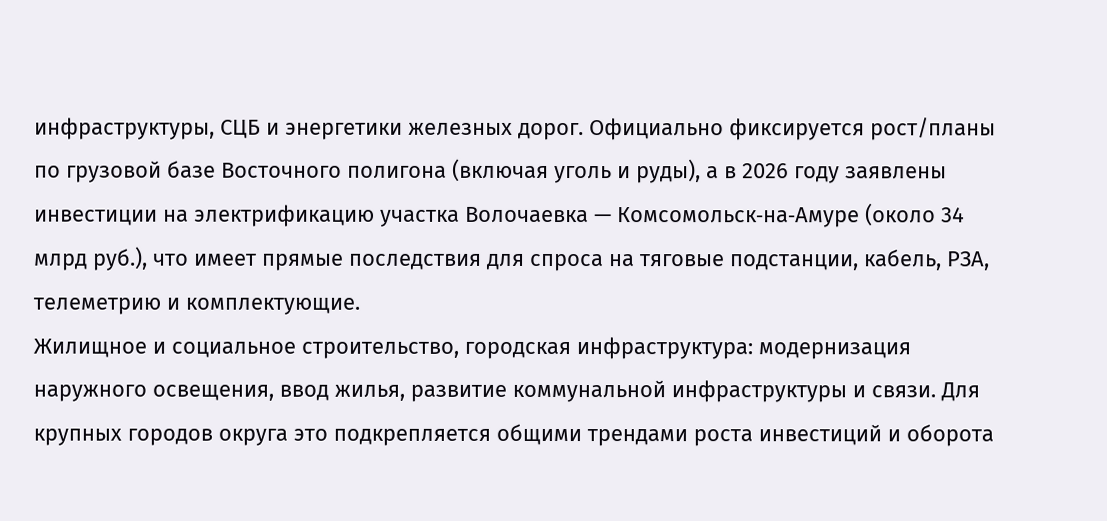инфраструктуры, СЦБ и энергетики железных дорог. Официально фиксируется рост/планы по грузовой базе Восточного полигона (включая уголь и руды), а в 2026 году заявлены инвестиции на электрификацию участка Волочаевка — Комсомольск‑на‑Амуре (около 34 млрд руб.), что имеет прямые последствия для спроса на тяговые подстанции, кабель, РЗА, телеметрию и комплектующие.
Жилищное и социальное строительство, городская инфраструктура: модернизация наружного освещения, ввод жилья, развитие коммунальной инфраструктуры и связи. Для крупных городов округа это подкрепляется общими трендами роста инвестиций и оборота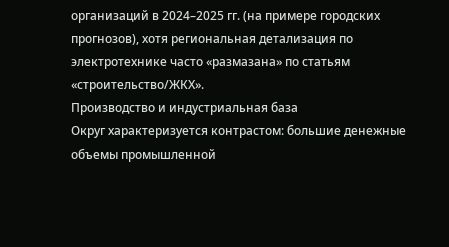организаций в 2024–2025 гг. (на примере городских прогнозов), хотя региональная детализация по электротехнике часто «размазана» по статьям «строительство/ЖКХ».
Производство и индустриальная база
Округ характеризуется контрастом: большие денежные объемы промышленной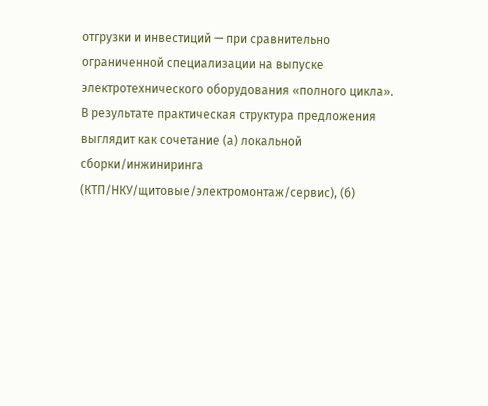отгрузки и инвестиций — при сравнительно ограниченной специализации на выпуске электротехнического оборудования «полного цикла». В результате практическая структура предложения выглядит как сочетание (а) локальной сборки/инжиниринга (КТП/НКУ/щитовые/электромонтаж/сервис), (б)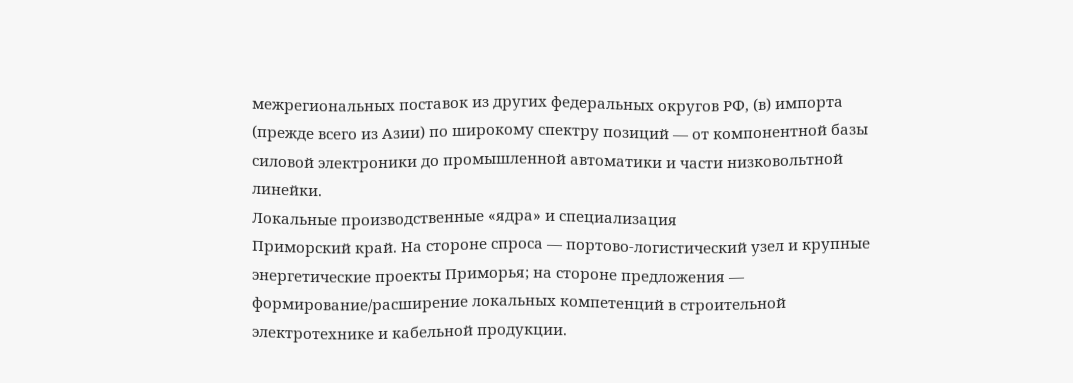межрегиональных поставок из других федеральных округов РФ, (в) импорта (прежде всего из Азии) по широкому спектру позиций — от компонентной базы силовой электроники до промышленной автоматики и части низковольтной линейки.
Локальные производственные «ядра» и специализация
Приморский край. На стороне спроса — портово‑логистический узел и крупные энергетические проекты Приморья; на стороне предложения — формирование/расширение локальных компетенций в строительной электротехнике и кабельной продукции.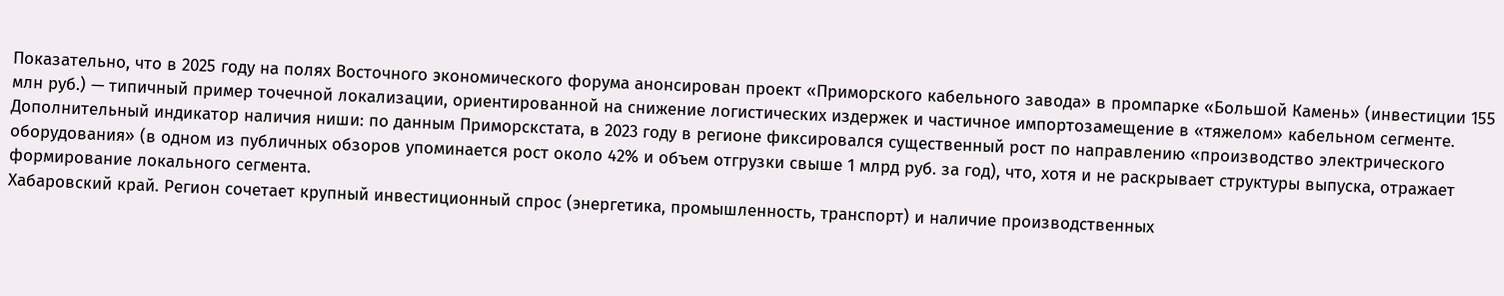Показательно, что в 2025 году на полях Восточного экономического форума анонсирован проект «Приморского кабельного завода» в промпарке «Большой Камень» (инвестиции 155 млн руб.) — типичный пример точечной локализации, ориентированной на снижение логистических издержек и частичное импортозамещение в «тяжелом» кабельном сегменте.
Дополнительный индикатор наличия ниши: по данным Приморскстата, в 2023 году в регионе фиксировался существенный рост по направлению «производство электрического оборудования» (в одном из публичных обзоров упоминается рост около 42% и объем отгрузки свыше 1 млрд руб. за год), что, хотя и не раскрывает структуры выпуска, отражает формирование локального сегмента.
Хабаровский край. Регион сочетает крупный инвестиционный спрос (энергетика, промышленность, транспорт) и наличие производственных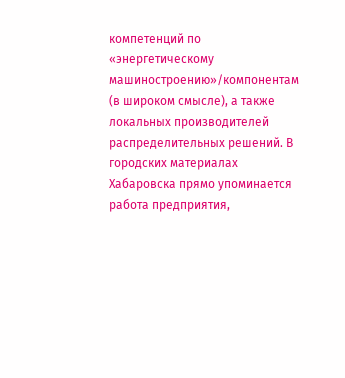компетенций по «энергетическому машиностроению»/компонентам (в широком смысле), а также локальных производителей распределительных решений. В городских материалах Хабаровска прямо упоминается работа предприятия,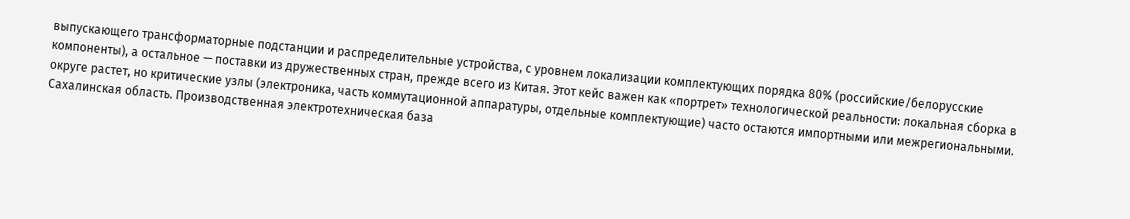выпускающего трансформаторные подстанции и распределительные устройства, с уровнем локализации комплектующих порядка 80% (российские/белорусские компоненты), а остальное — поставки из дружественных стран, прежде всего из Китая. Этот кейс важен как «портрет» технологической реальности: локальная сборка в округе растет, но критические узлы (электроника, часть коммутационной аппаратуры, отдельные комплектующие) часто остаются импортными или межрегиональными.
Сахалинская область. Производственная электротехническая база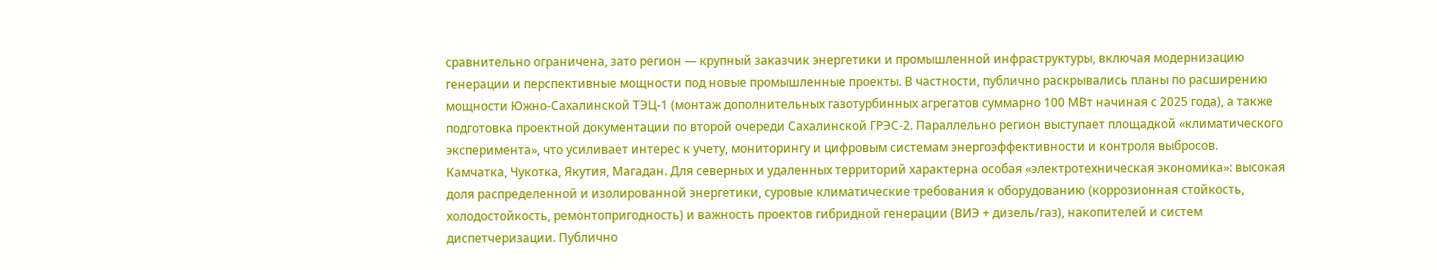сравнительно ограничена, зато регион — крупный заказчик энергетики и промышленной инфраструктуры, включая модернизацию генерации и перспективные мощности под новые промышленные проекты. В частности, публично раскрывались планы по расширению мощности Южно‑Сахалинской ТЭЦ‑1 (монтаж дополнительных газотурбинных агрегатов суммарно 100 МВт начиная с 2025 года), а также подготовка проектной документации по второй очереди Сахалинской ГРЭС‑2. Параллельно регион выступает площадкой «климатического эксперимента», что усиливает интерес к учету, мониторингу и цифровым системам энергоэффективности и контроля выбросов.
Камчатка, Чукотка, Якутия, Магадан. Для северных и удаленных территорий характерна особая «электротехническая экономика»: высокая доля распределенной и изолированной энергетики, суровые климатические требования к оборудованию (коррозионная стойкость, холодостойкость, ремонтопригодность) и важность проектов гибридной генерации (ВИЭ + дизель/газ), накопителей и систем диспетчеризации. Публично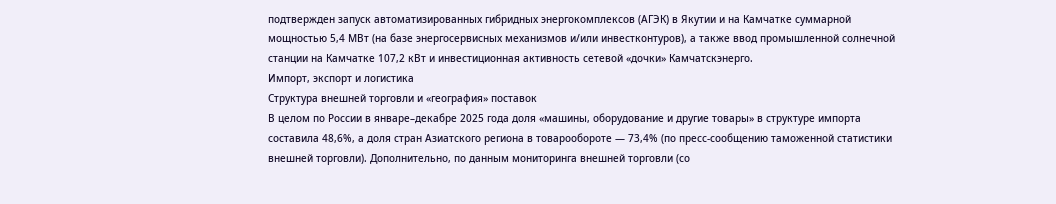подтвержден запуск автоматизированных гибридных энергокомплексов (АГЭК) в Якутии и на Камчатке суммарной мощностью 5,4 МВт (на базе энергосервисных механизмов и/или инвестконтуров), а также ввод промышленной солнечной станции на Камчатке 107,2 кВт и инвестиционная активность сетевой «дочки» Камчатскэнерго.
Импорт, экспорт и логистика
Структура внешней торговли и «география» поставок
В целом по России в январе–декабре 2025 года доля «машины, оборудование и другие товары» в структуре импорта составила 48,6%, а доля стран Азиатского региона в товарообороте — 73,4% (по пресс‑сообщению таможенной статистики внешней торговли). Дополнительно, по данным мониторинга внешней торговли (со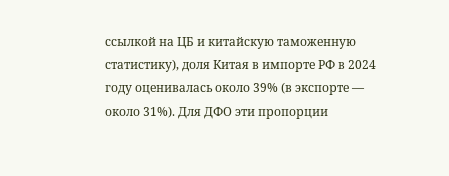ссылкой на ЦБ и китайскую таможенную статистику), доля Китая в импорте РФ в 2024 году оценивалась около 39% (в экспорте — около 31%). Для ДФО эти пропорции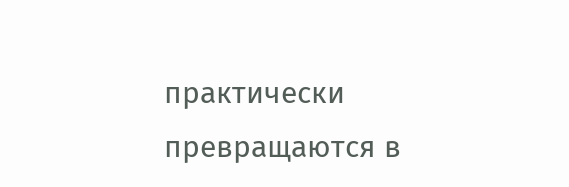практически превращаются в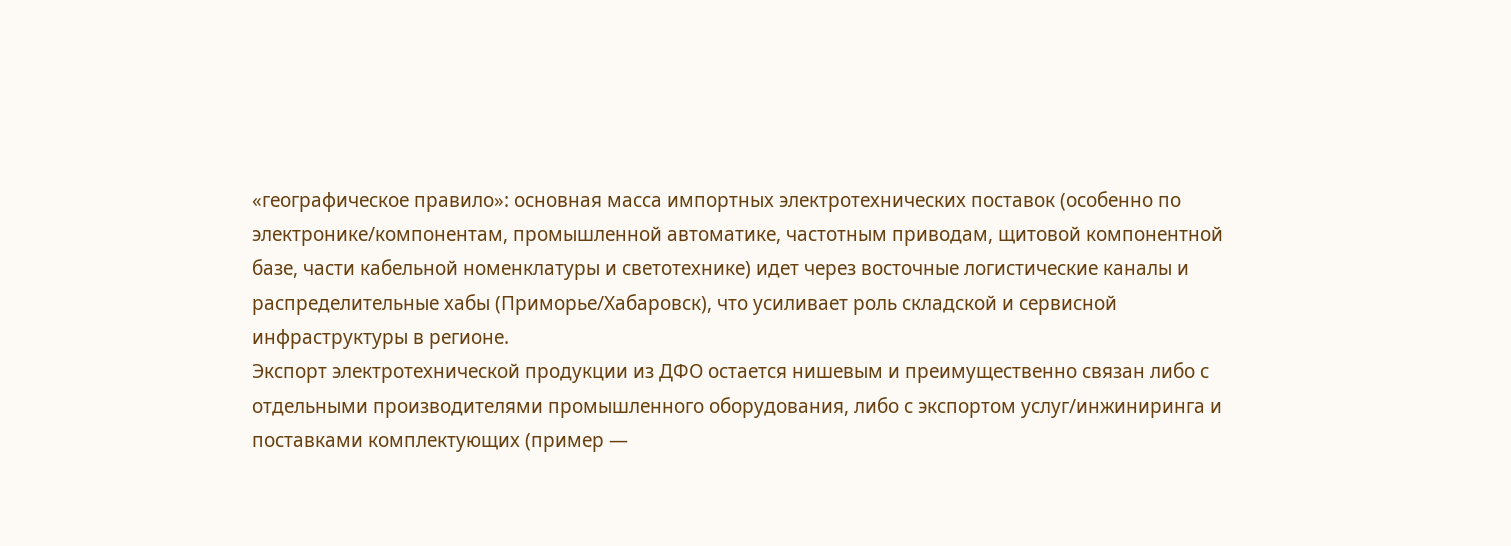«географическое правило»: основная масса импортных электротехнических поставок (особенно по электронике/компонентам, промышленной автоматике, частотным приводам, щитовой компонентной базе, части кабельной номенклатуры и светотехнике) идет через восточные логистические каналы и распределительные хабы (Приморье/Хабаровск), что усиливает роль складской и сервисной инфраструктуры в регионе.
Экспорт электротехнической продукции из ДФО остается нишевым и преимущественно связан либо с отдельными производителями промышленного оборудования, либо с экспортом услуг/инжиниринга и поставками комплектующих (пример —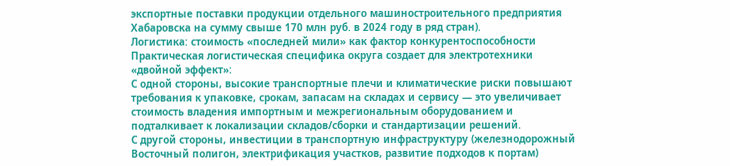экспортные поставки продукции отдельного машиностроительного предприятия Хабаровска на сумму свыше 170 млн руб. в 2024 году в ряд стран).
Логистика: стоимость «последней мили» как фактор конкурентоспособности
Практическая логистическая специфика округа создает для электротехники «двойной эффект»:
С одной стороны, высокие транспортные плечи и климатические риски повышают требования к упаковке, срокам, запасам на складах и сервису — это увеличивает стоимость владения импортным и межрегиональным оборудованием и подталкивает к локализации складов/сборки и стандартизации решений.
С другой стороны, инвестиции в транспортную инфраструктуру (железнодорожный Восточный полигон, электрификация участков, развитие подходов к портам)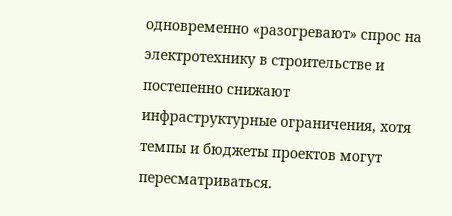одновременно «разогревают» спрос на электротехнику в строительстве и постепенно снижают инфраструктурные ограничения, хотя темпы и бюджеты проектов могут пересматриваться.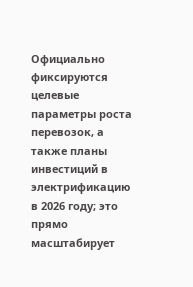Официально фиксируются целевые параметры роста перевозок, а также планы инвестиций в электрификацию в 2026 году; это прямо масштабирует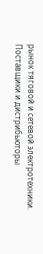рынок тяговой и сетевой электротехники.
Поставщики и дистрибьюторы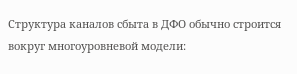Структура каналов сбыта в ДФО обычно строится вокруг многоуровневой модели: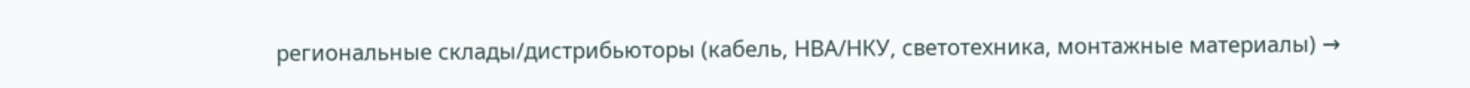региональные склады/дистрибьюторы (кабель, НВА/НКУ, светотехника, монтажные материалы) →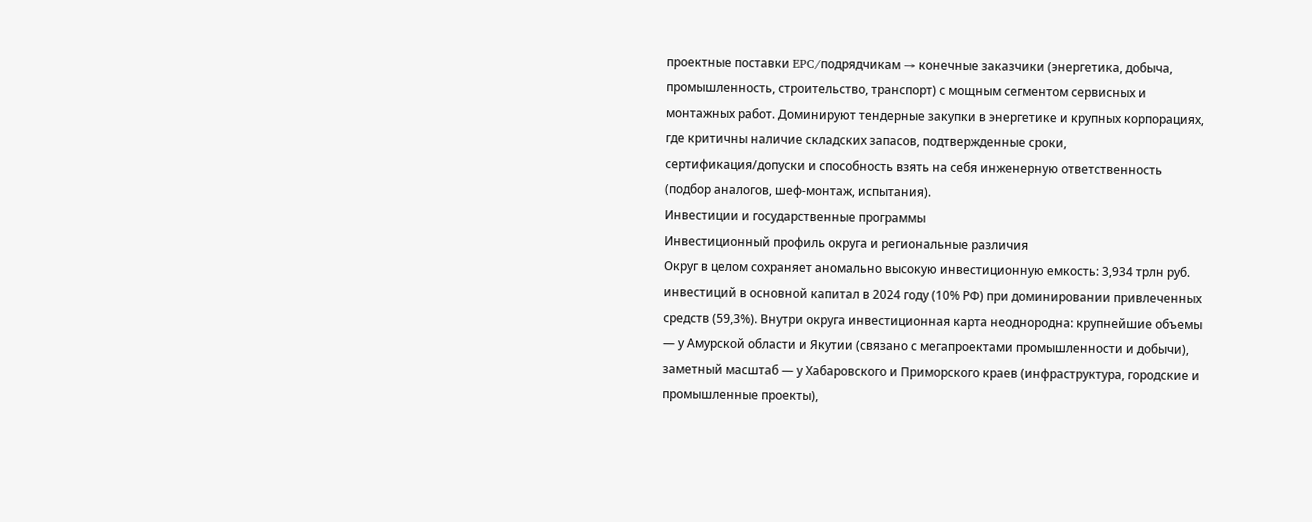проектные поставки EPC/подрядчикам → конечные заказчики (энергетика, добыча, промышленность, строительство, транспорт) с мощным сегментом сервисных и монтажных работ. Доминируют тендерные закупки в энергетике и крупных корпорациях, где критичны наличие складских запасов, подтвержденные сроки, сертификация/допуски и способность взять на себя инженерную ответственность (подбор аналогов, шеф‑монтаж, испытания).
Инвестиции и государственные программы
Инвестиционный профиль округа и региональные различия
Округ в целом сохраняет аномально высокую инвестиционную емкость: 3,934 трлн руб. инвестиций в основной капитал в 2024 году (10% РФ) при доминировании привлеченных средств (59,3%). Внутри округа инвестиционная карта неоднородна: крупнейшие объемы — у Амурской области и Якутии (связано с мегапроектами промышленности и добычи), заметный масштаб — у Хабаровского и Приморского краев (инфраструктура, городские и промышленные проекты),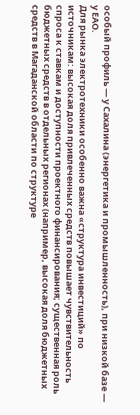особый профиль — у Сахалина (энергетика и промышленность), при низкой базе — у ЕАО.
Для рынка электротехники особенно важна «структура инвестиций» по источникам: высокая доля привлеченных средств повышает чувствительность спроса к ставкам и доступности проектного финансирования; существенная роль бюджетных средств в отдельных регионах (например, высокая доля бюджетных средств в Магаданской области по структуре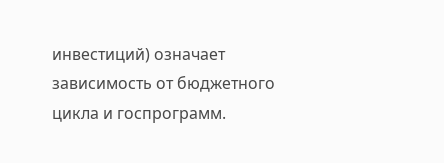инвестиций) означает зависимость от бюджетного цикла и госпрограмм.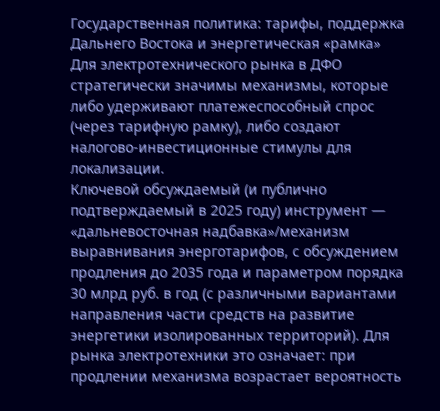Государственная политика: тарифы, поддержка Дальнего Востока и энергетическая «рамка»
Для электротехнического рынка в ДФО стратегически значимы механизмы, которые либо удерживают платежеспособный спрос (через тарифную рамку), либо создают налогово‑инвестиционные стимулы для локализации.
Ключевой обсуждаемый (и публично подтверждаемый в 2025 году) инструмент — «дальневосточная надбавка»/механизм выравнивания энерготарифов, с обсуждением продления до 2035 года и параметром порядка 30 млрд руб. в год (с различными вариантами направления части средств на развитие энергетики изолированных территорий). Для рынка электротехники это означает: при продлении механизма возрастает вероятность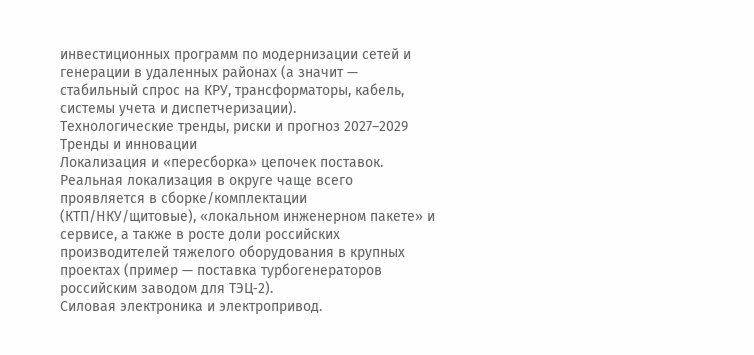инвестиционных программ по модернизации сетей и генерации в удаленных районах (а значит — стабильный спрос на КРУ, трансформаторы, кабель, системы учета и диспетчеризации).
Технологические тренды, риски и прогноз 2027–2029
Тренды и инновации
Локализация и «пересборка» цепочек поставок. Реальная локализация в округе чаще всего проявляется в сборке/комплектации (КТП/НКУ/щитовые), «локальном инженерном пакете» и сервисе, а также в росте доли российских производителей тяжелого оборудования в крупных проектах (пример — поставка турбогенераторов российским заводом для ТЭЦ‑2).
Силовая электроника и электропривод.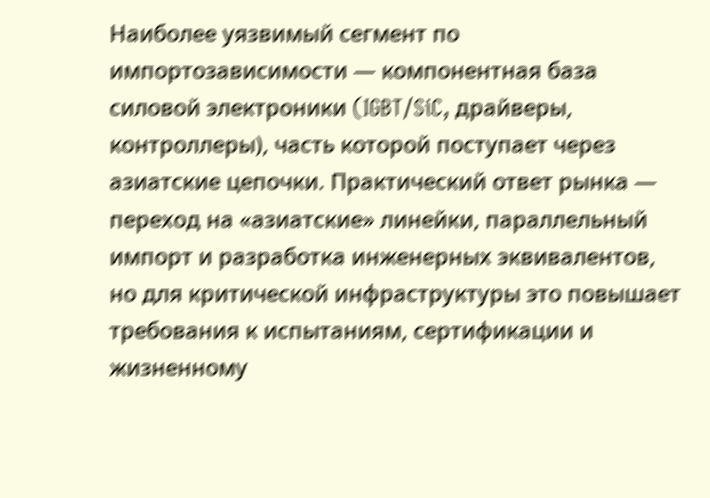Наиболее уязвимый сегмент по импортозависимости — компонентная база силовой электроники (IGBT/SiC, драйверы, контроллеры), часть которой поступает через азиатские цепочки. Практический ответ рынка — переход на «азиатские» линейки, параллельный импорт и разработка инженерных эквивалентов, но для критической инфраструктуры это повышает требования к испытаниям, сертификации и жизненному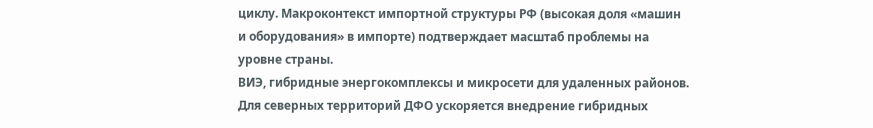циклу. Макроконтекст импортной структуры РФ (высокая доля «машин и оборудования» в импорте) подтверждает масштаб проблемы на уровне страны.
ВИЭ, гибридные энергокомплексы и микросети для удаленных районов. Для северных территорий ДФО ускоряется внедрение гибридных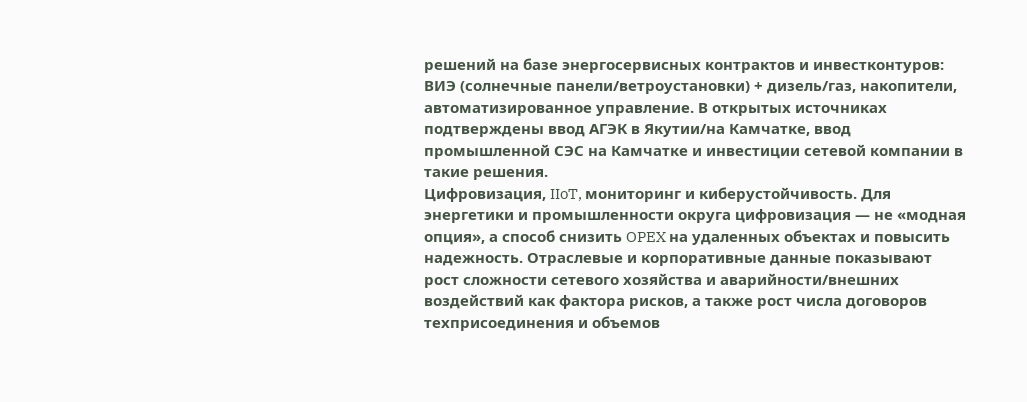решений на базе энергосервисных контрактов и инвестконтуров: ВИЭ (солнечные панели/ветроустановки) + дизель/газ, накопители, автоматизированное управление. В открытых источниках подтверждены ввод АГЭК в Якутии/на Камчатке, ввод промышленной СЭС на Камчатке и инвестиции сетевой компании в такие решения.
Цифровизация, IIoT, мониторинг и киберустойчивость. Для энергетики и промышленности округа цифровизация — не «модная опция», а способ снизить OPEX на удаленных объектах и повысить надежность. Отраслевые и корпоративные данные показывают рост сложности сетевого хозяйства и аварийности/внешних воздействий как фактора рисков, а также рост числа договоров техприсоединения и объемов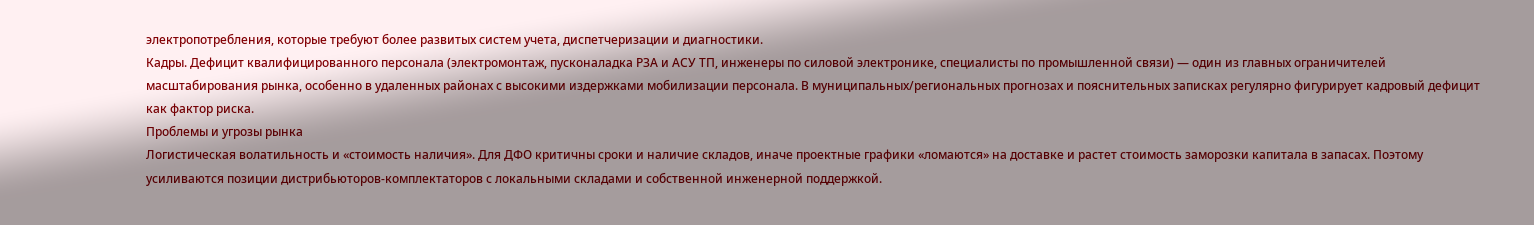электропотребления, которые требуют более развитых систем учета, диспетчеризации и диагностики.
Кадры. Дефицит квалифицированного персонала (электромонтаж, пусконаладка РЗА и АСУ ТП, инженеры по силовой электронике, специалисты по промышленной связи) — один из главных ограничителей масштабирования рынка, особенно в удаленных районах с высокими издержками мобилизации персонала. В муниципальных/региональных прогнозах и пояснительных записках регулярно фигурирует кадровый дефицит как фактор риска.
Проблемы и угрозы рынка
Логистическая волатильность и «стоимость наличия». Для ДФО критичны сроки и наличие складов, иначе проектные графики «ломаются» на доставке и растет стоимость заморозки капитала в запасах. Поэтому усиливаются позиции дистрибьюторов‑комплектаторов с локальными складами и собственной инженерной поддержкой.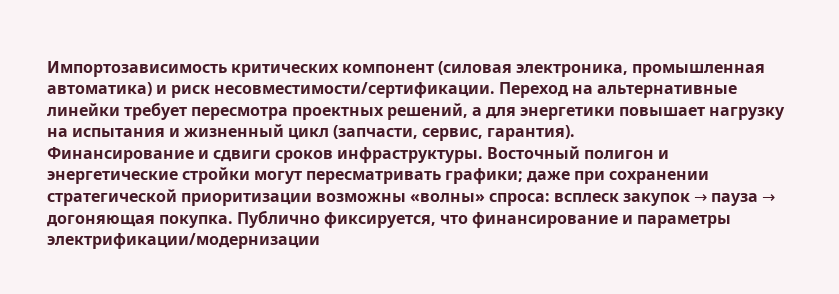Импортозависимость критических компонент (силовая электроника, промышленная автоматика) и риск несовместимости/сертификации. Переход на альтернативные линейки требует пересмотра проектных решений, а для энергетики повышает нагрузку на испытания и жизненный цикл (запчасти, сервис, гарантия).
Финансирование и сдвиги сроков инфраструктуры. Восточный полигон и энергетические стройки могут пересматривать графики; даже при сохранении стратегической приоритизации возможны «волны» спроса: всплеск закупок → пауза → догоняющая покупка. Публично фиксируется, что финансирование и параметры электрификации/модернизации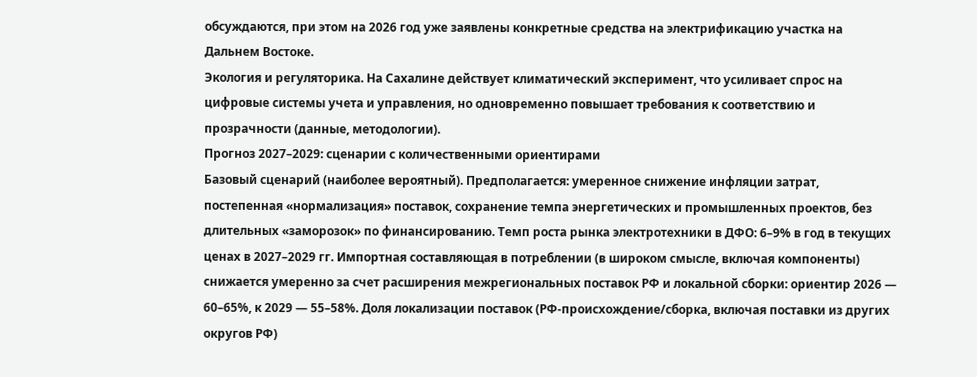обсуждаются, при этом на 2026 год уже заявлены конкретные средства на электрификацию участка на Дальнем Востоке.
Экология и регуляторика. На Сахалине действует климатический эксперимент, что усиливает спрос на цифровые системы учета и управления, но одновременно повышает требования к соответствию и прозрачности (данные, методологии).
Прогноз 2027–2029: сценарии с количественными ориентирами
Базовый сценарий (наиболее вероятный). Предполагается: умеренное снижение инфляции затрат, постепенная «нормализация» поставок, сохранение темпа энергетических и промышленных проектов, без длительных «заморозок» по финансированию. Темп роста рынка электротехники в ДФО: 6–9% в год в текущих ценах в 2027–2029 гг. Импортная составляющая в потреблении (в широком смысле, включая компоненты) снижается умеренно за счет расширения межрегиональных поставок РФ и локальной сборки: ориентир 2026 — 60–65%, к 2029 — 55–58%. Доля локализации поставок (РФ‑происхождение/сборка, включая поставки из других округов РФ)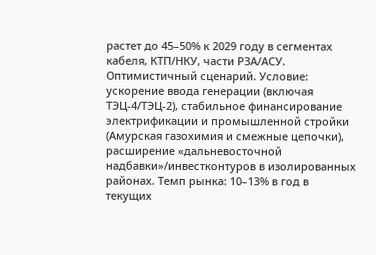растет до 45–50% к 2029 году в сегментах кабеля, КТП/НКУ, части РЗА/АСУ.
Оптимистичный сценарий. Условие: ускорение ввода генерации (включая ТЭЦ‑4/ТЭЦ‑2), стабильное финансирование электрификации и промышленной стройки (Амурская газохимия и смежные цепочки), расширение «дальневосточной надбавки»/инвестконтуров в изолированных районах. Темп рынка: 10–13% в год в текущих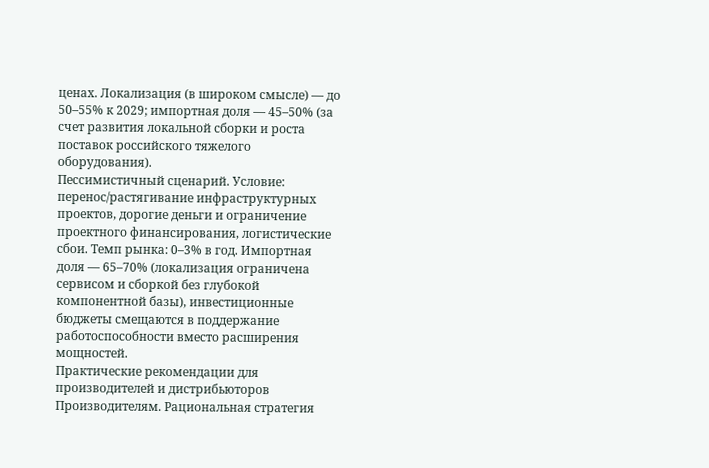ценах. Локализация (в широком смысле) — до 50–55% к 2029; импортная доля — 45–50% (за счет развития локальной сборки и роста поставок российского тяжелого оборудования).
Пессимистичный сценарий. Условие: перенос/растягивание инфраструктурных проектов, дорогие деньги и ограничение проектного финансирования, логистические сбои. Темп рынка: 0–3% в год. Импортная доля — 65–70% (локализация ограничена сервисом и сборкой без глубокой компонентной базы), инвестиционные бюджеты смещаются в поддержание работоспособности вместо расширения мощностей.
Практические рекомендации для производителей и дистрибьюторов
Производителям. Рациональная стратегия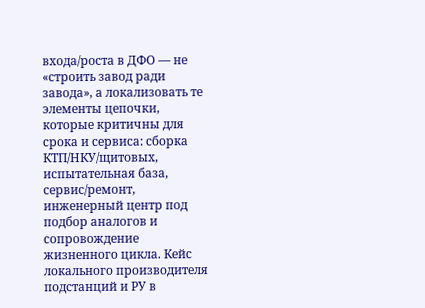входа/роста в ДФО — не «строить завод ради завода», а локализовать те элементы цепочки, которые критичны для срока и сервиса: сборка КТП/НКУ/щитовых, испытательная база, сервис/ремонт, инженерный центр под подбор аналогов и сопровождение жизненного цикла. Кейс локального производителя подстанций и РУ в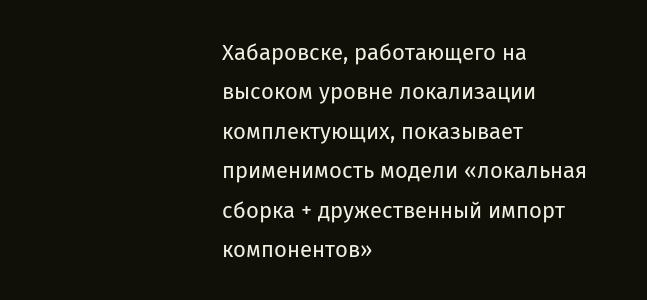Хабаровске, работающего на высоком уровне локализации комплектующих, показывает применимость модели «локальная сборка + дружественный импорт компонентов»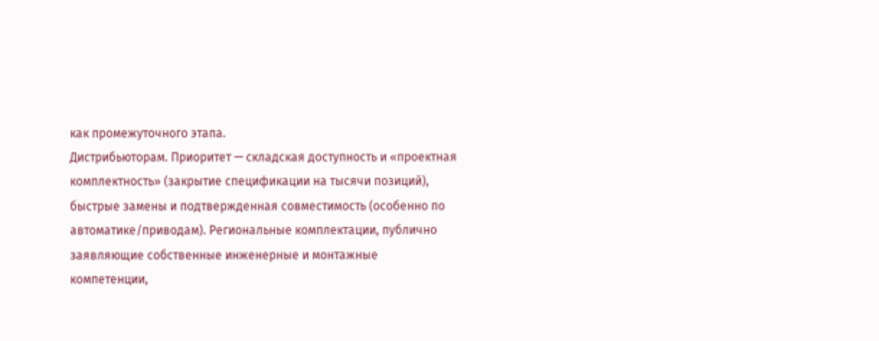как промежуточного этапа.
Дистрибьюторам. Приоритет — складская доступность и «проектная комплектность» (закрытие спецификации на тысячи позиций), быстрые замены и подтвержденная совместимость (особенно по автоматике/приводам). Региональные комплектации, публично заявляющие собственные инженерные и монтажные компетенции,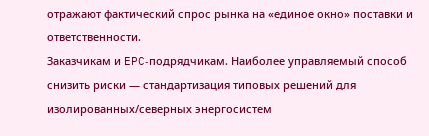отражают фактический спрос рынка на «единое окно» поставки и ответственности.
Заказчикам и EPC‑подрядчикам. Наиболее управляемый способ снизить риски — стандартизация типовых решений для изолированных/северных энергосистем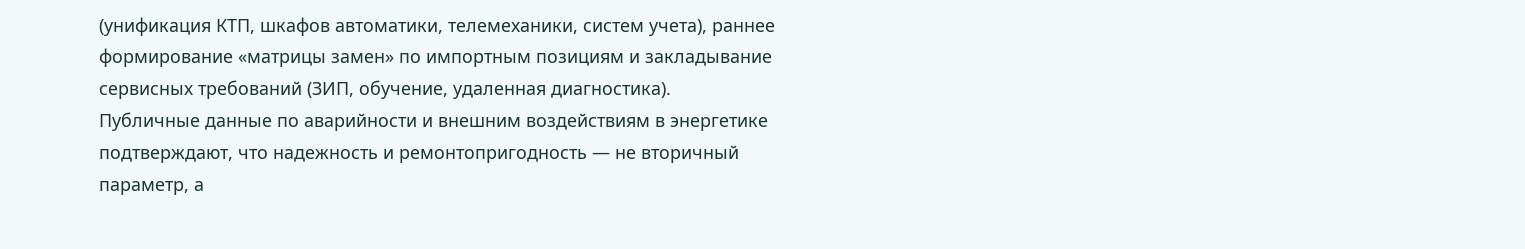(унификация КТП, шкафов автоматики, телемеханики, систем учета), раннее формирование «матрицы замен» по импортным позициям и закладывание сервисных требований (ЗИП, обучение, удаленная диагностика). Публичные данные по аварийности и внешним воздействиям в энергетике подтверждают, что надежность и ремонтопригодность — не вторичный параметр, а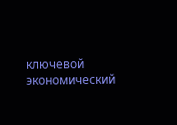ключевой экономический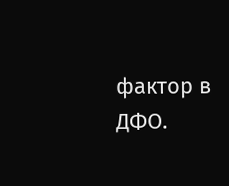фактор в ДФО.